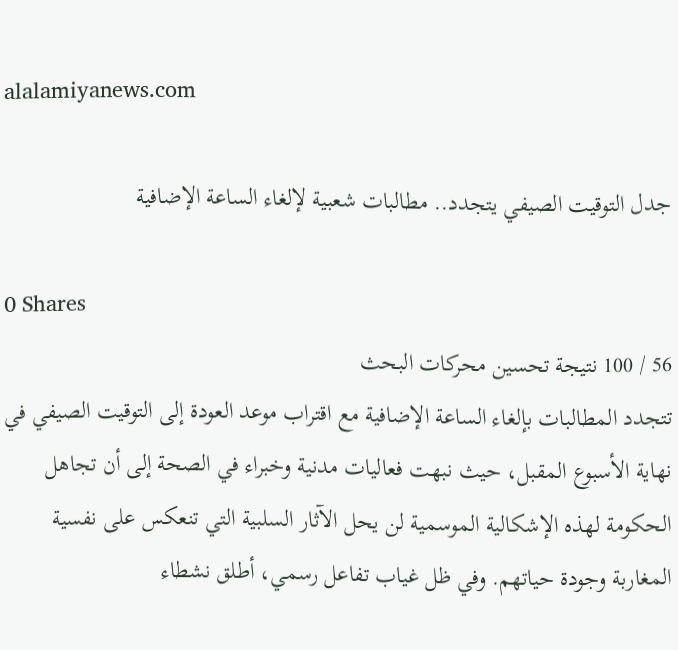alalamiyanews.com

جدل التوقيت الصيفي يتجدد.. مطالبات شعبية لإلغاء الساعة الإضافية

0 Shares
56 / 100 نتيجة تحسين محركات البحث
تتجدد المطالبات بإلغاء الساعة الإضافية مع اقتراب موعد العودة إلى التوقيت الصيفي في نهاية الأسبوع المقبل، حيث نبهت فعاليات مدنية وخبراء في الصحة إلى أن تجاهل الحكومة لهذه الإشكالية الموسمية لن يحل الآثار السلبية التي تنعكس على نفسية المغاربة وجودة حياتهم. وفي ظل غياب تفاعل رسمي، أطلق نشطاء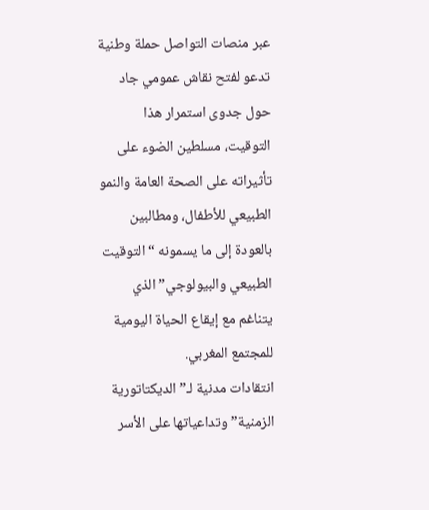عبر منصات التواصل حملة وطنية تدعو لفتح نقاش عمومي جاد حول جدوى استمرار هذا التوقيت، مسلطين الضوء على تأثيراته على الصحة العامة والنمو الطبيعي للأطفال، ومطالبين بالعودة إلى ما يسمونه “التوقيت الطبيعي والبيولوجي” الذي يتناغم مع إيقاع الحياة اليومية للمجتمع المغربي.
انتقادات مدنية لـ”الديكتاتورية الزمنية” وتداعياتها على الأسر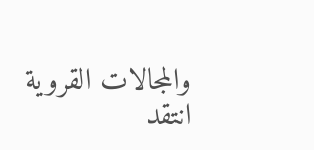والمجالات القروية
انتقد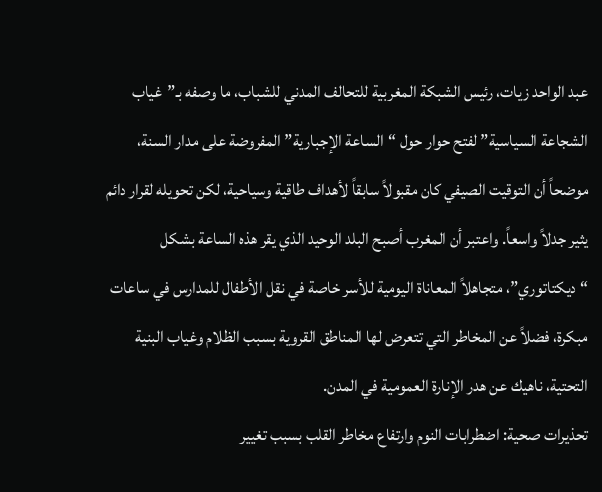عبد الواحد زيات، رئيس الشبكة المغربية للتحالف المدني للشباب، ما وصفه بـ”غياب الشجاعة السياسية” لفتح حوار حول “الساعة الإجبارية” المفروضة على مدار السنة، موضحاً أن التوقيت الصيفي كان مقبولاً سابقاً لأهداف طاقية وسياحية، لكن تحويله لقرار دائم يثير جدلاً واسعاً. واعتبر أن المغرب أصبح البلد الوحيد الذي يقر هذه الساعة بشكل “ديكتاتوري”، متجاهلاً المعاناة اليومية للأسر خاصة في نقل الأطفال للمدارس في ساعات مبكرة، فضلاً عن المخاطر التي تتعرض لها المناطق القروية بسبب الظلام وغياب البنية التحتية، ناهيك عن هدر الإنارة العمومية في المدن.
تحذيرات صحية: اضطرابات النوم وارتفاع مخاطر القلب بسبب تغيير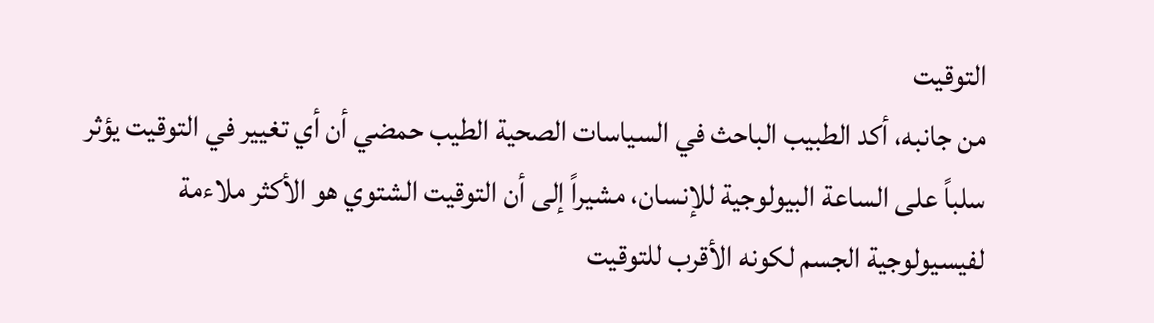التوقيت
من جانبه، أكد الطبيب الباحث في السياسات الصحية الطيب حمضي أن أي تغيير في التوقيت يؤثر سلباً على الساعة البيولوجية للإنسان، مشيراً إلى أن التوقيت الشتوي هو الأكثر ملاءمة لفيسيولوجية الجسم لكونه الأقرب للتوقيت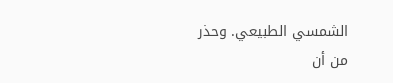الشمسي الطبيعي. وحذر من أن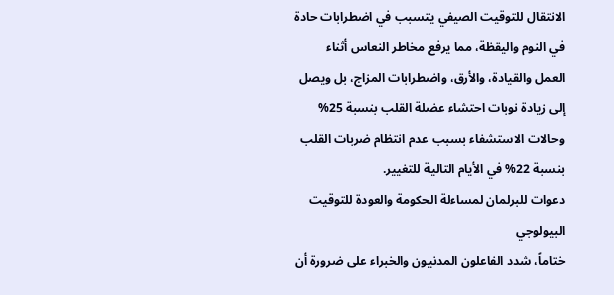الانتقال للتوقيت الصيفي يتسبب في اضطرابات حادة في النوم واليقظة، مما يرفع مخاطر النعاس أثناء العمل والقيادة، والأرق، واضطرابات المزاج، بل ويصل إلى زيادة نوبات احتشاء عضلة القلب بنسبة 25% وحالات الاستشفاء بسبب عدم انتظام ضربات القلب بنسبة 22% في الأيام التالية للتغيير.
دعوات للبرلمان لمساءلة الحكومة والعودة للتوقيت البيولوجي
ختاماً، شدد الفاعلون المدنيون والخبراء على ضرورة أن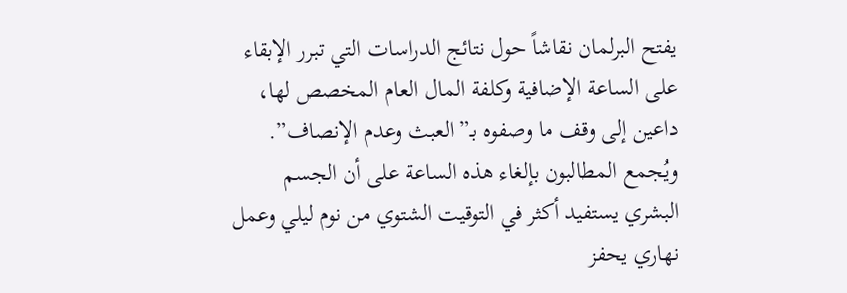يفتح البرلمان نقاشاً حول نتائج الدراسات التي تبرر الإبقاء على الساعة الإضافية وكلفة المال العام المخصص لها، داعين إلى وقف ما وصفوه بـ”العبث وعدم الإنصاف”. ويُجمع المطالبون بإلغاء هذه الساعة على أن الجسم البشري يستفيد أكثر في التوقيت الشتوي من نوم ليلي وعمل نهاري يحفز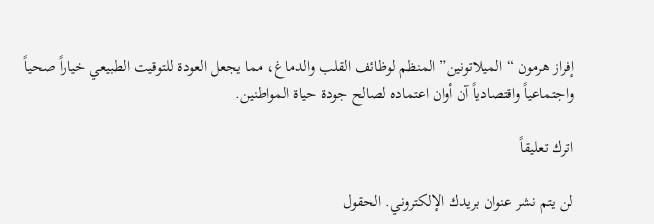إفراز هرمون “الميلاتونين” المنظم لوظائف القلب والدماغ، مما يجعل العودة للتوقيت الطبيعي خياراً صحياً واجتماعياً واقتصادياً آن أوان اعتماده لصالح جودة حياة المواطنين.

اترك تعليقاً

لن يتم نشر عنوان بريدك الإلكتروني. الحقول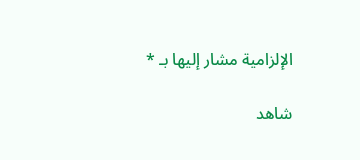الإلزامية مشار إليها بـ *

شاهد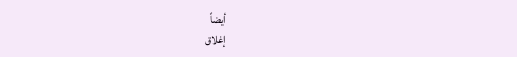أيضاً
إغلاق